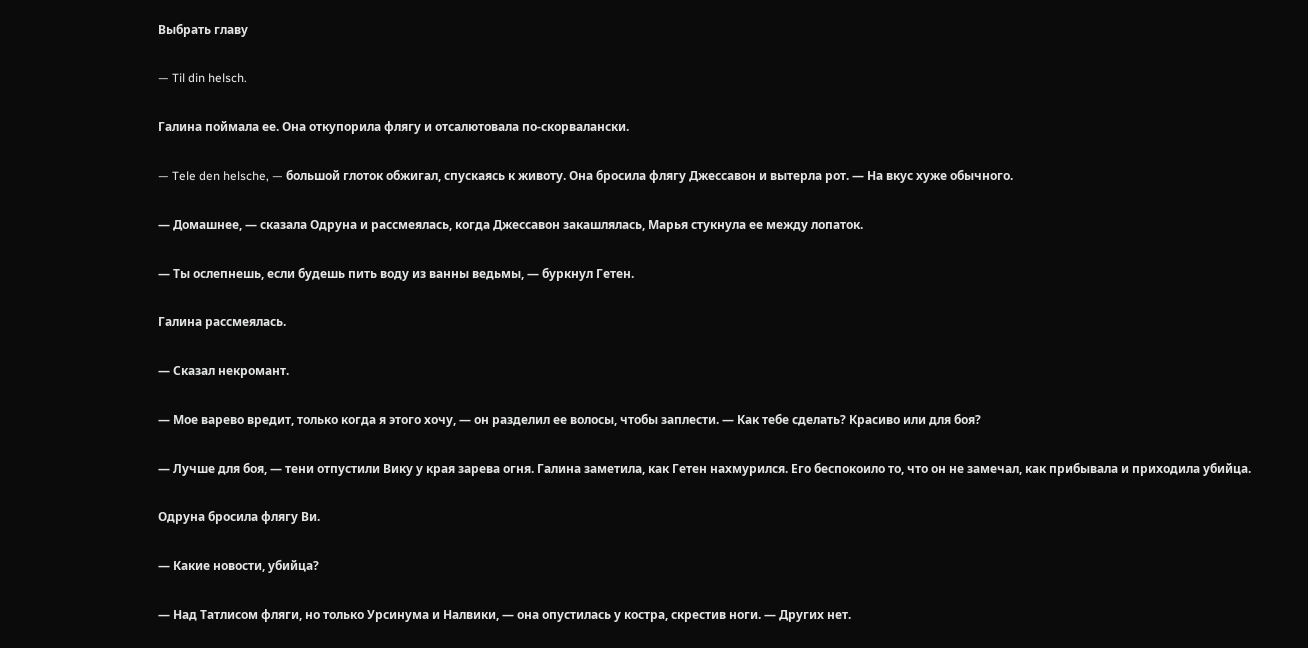Выбрать главу

— Til din helsch.

Галина поймала ее. Она откупорила флягу и отсалютовала по-скорвалански.

— Tele den helsche, — большой глоток обжигал, спускаясь к животу. Она бросила флягу Джессавон и вытерла рот. — На вкус хуже обычного.

— Домашнее, — сказала Одруна и рассмеялась, когда Джессавон закашлялась, Марья стукнула ее между лопаток.

— Ты ослепнешь, если будешь пить воду из ванны ведьмы, — буркнул Гетен.

Галина рассмеялась.

— Сказал некромант.

— Мое варево вредит, только когда я этого хочу, — он разделил ее волосы, чтобы заплести. — Как тебе сделать? Красиво или для боя?

— Лучше для боя, — тени отпустили Вику у края зарева огня. Галина заметила, как Гетен нахмурился. Его беспокоило то, что он не замечал, как прибывала и приходила убийца.

Одруна бросила флягу Ви.

— Какие новости, убийца?

— Над Татлисом фляги, но только Урсинума и Налвики, — она опустилась у костра, скрестив ноги. — Других нет.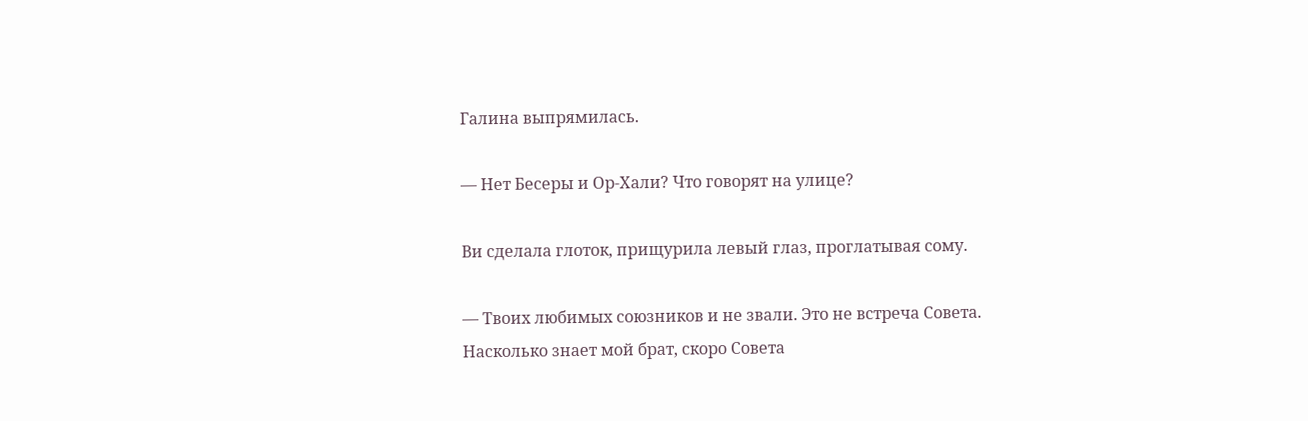Галина выпрямилась.

— Нет Бесеры и Ор-Хали? Что говорят на улице?

Ви сделала глоток, прищурила левый глаз, проглатывая сому.

— Твоих любимых союзников и не звали. Это не встреча Совета. Насколько знает мой брат, скоро Совета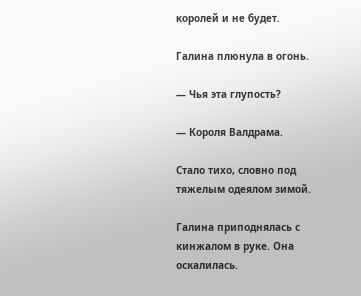королей и не будет.

Галина плюнула в огонь.

— Чья эта глупость?

— Короля Валдрама.

Стало тихо, словно под тяжелым одеялом зимой.

Галина приподнялась с кинжалом в руке. Она оскалилась.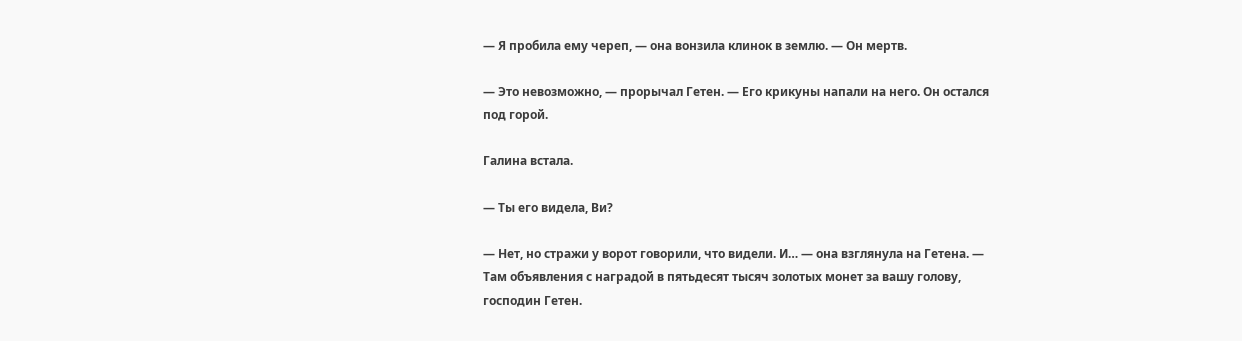— Я пробила ему череп, — она вонзила клинок в землю. — Он мертв.

— Это невозможно, — прорычал Гетен. — Его крикуны напали на него. Он остался под горой.

Галина встала.

— Ты его видела, Ви?

— Нет, но стражи у ворот говорили, что видели. И… — она взглянула на Гетена. — Там объявления с наградой в пятьдесят тысяч золотых монет за вашу голову, господин Гетен.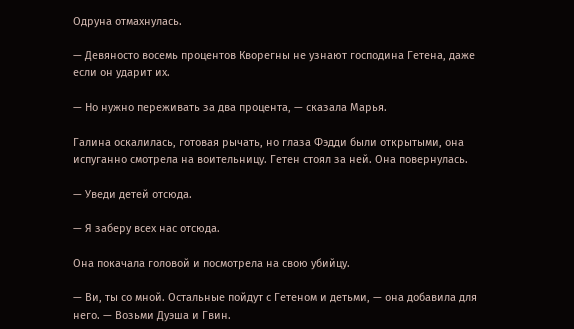Одруна отмахнулась.

— Девяносто восемь процентов Кворегны не узнают господина Гетена, даже если он ударит их.

— Но нужно переживать за два процента, — сказала Марья.

Галина оскалилась, готовая рычать, но глаза Фэдди были открытыми, она испуганно смотрела на воительницу. Гетен стоял за ней. Она повернулась.

— Уведи детей отсюда.

— Я заберу всех нас отсюда.

Она покачала головой и посмотрела на свою убийцу.

— Ви, ты со мной. Остальные пойдут с Гетеном и детьми, — она добавила для него. — Возьми Дуэша и Гвин.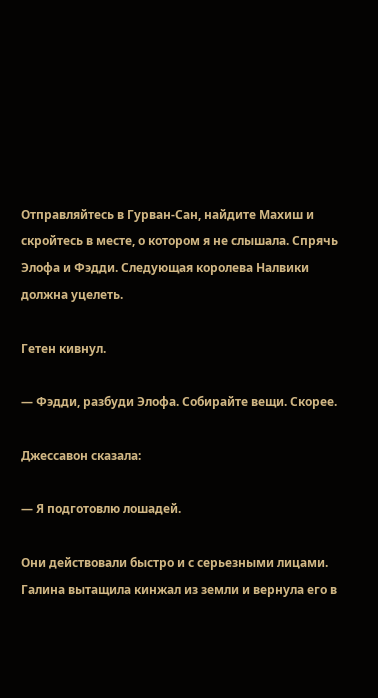Отправляйтесь в Гурван-Сан, найдите Махиш и скройтесь в месте, о котором я не слышала. Спрячь Элофа и Фэдди. Следующая королева Налвики должна уцелеть.

Гетен кивнул.

— Фэдди, разбуди Элофа. Собирайте вещи. Скорее.

Джессавон сказала:

— Я подготовлю лошадей.

Они действовали быстро и с серьезными лицами. Галина вытащила кинжал из земли и вернула его в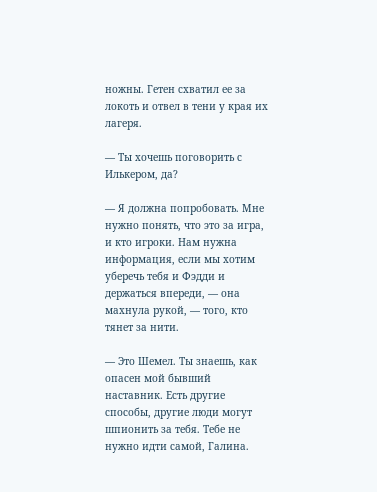ножны. Гетен схватил ее за локоть и отвел в тени у края их лагеря.

— Ты хочешь поговорить с Илькером, да?

— Я должна попробовать. Мне нужно понять, что это за игра, и кто игроки. Нам нужна информация, если мы хотим уберечь тебя и Фэдди и держаться впереди, — она махнула рукой, — того, кто тянет за нити.

— Это Шемел. Ты знаешь, как опасен мой бывший наставник. Есть другие способы, другие люди могут шпионить за тебя. Тебе не нужно идти самой, Галина.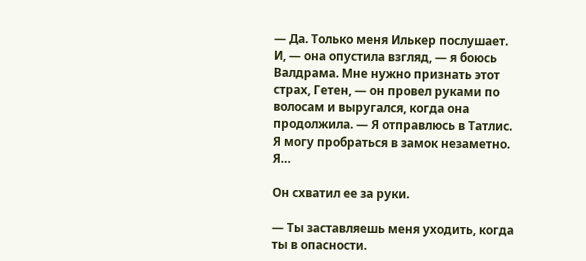— Да. Только меня Илькер послушает. И, — она опустила взгляд, — я боюсь Валдрама. Мне нужно признать этот страх, Гетен, — он провел руками по волосам и выругался, когда она продолжила. — Я отправлюсь в Татлис. Я могу пробраться в замок незаметно. Я…

Он схватил ее за руки.

— Ты заставляешь меня уходить, когда ты в опасности.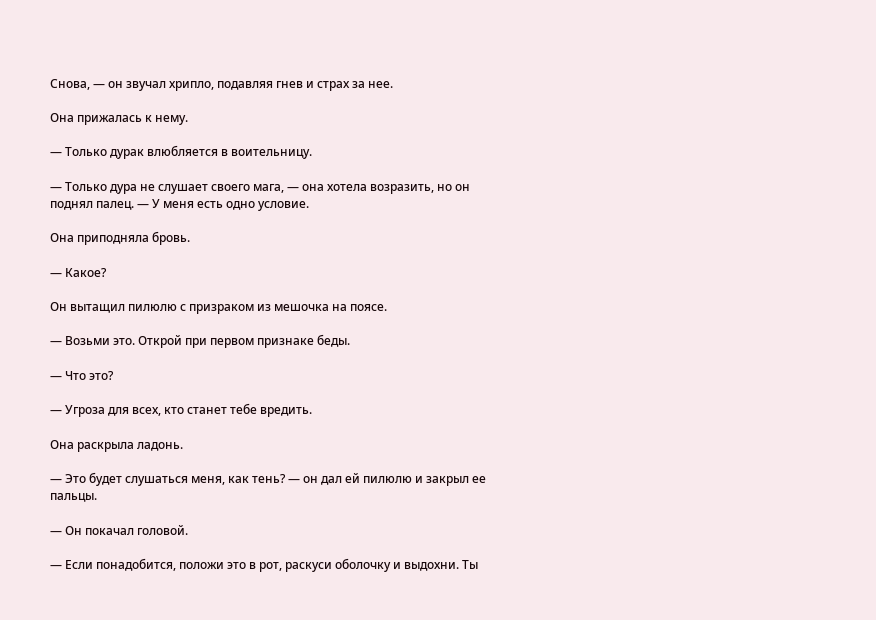Снова, — он звучал хрипло, подавляя гнев и страх за нее.

Она прижалась к нему.

— Только дурак влюбляется в воительницу.

— Только дура не слушает своего мага, — она хотела возразить, но он поднял палец. — У меня есть одно условие.

Она приподняла бровь.

— Какое?

Он вытащил пилюлю с призраком из мешочка на поясе.

— Возьми это. Открой при первом признаке беды.

— Что это?

— Угроза для всех, кто станет тебе вредить.

Она раскрыла ладонь.

— Это будет слушаться меня, как тень? — он дал ей пилюлю и закрыл ее пальцы.

— Он покачал головой.

— Если понадобится, положи это в рот, раскуси оболочку и выдохни. Ты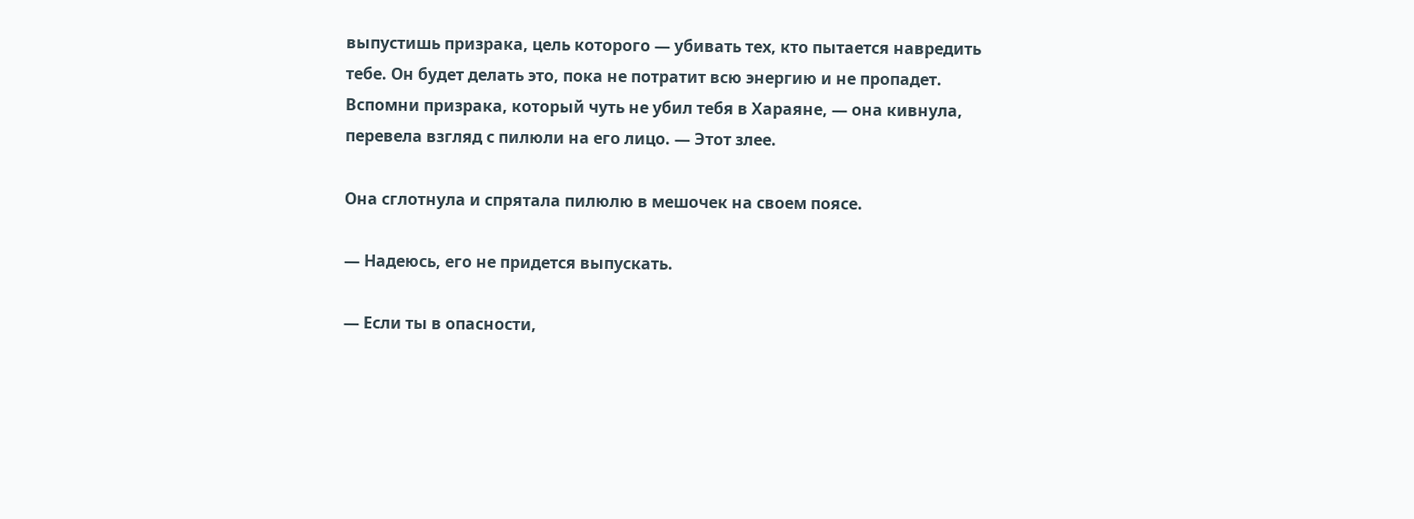выпустишь призрака, цель которого — убивать тех, кто пытается навредить тебе. Он будет делать это, пока не потратит всю энергию и не пропадет. Вспомни призрака, который чуть не убил тебя в Хараяне, — она кивнула, перевела взгляд с пилюли на его лицо. — Этот злее.

Она сглотнула и спрятала пилюлю в мешочек на своем поясе.

— Надеюсь, его не придется выпускать.

— Если ты в опасности,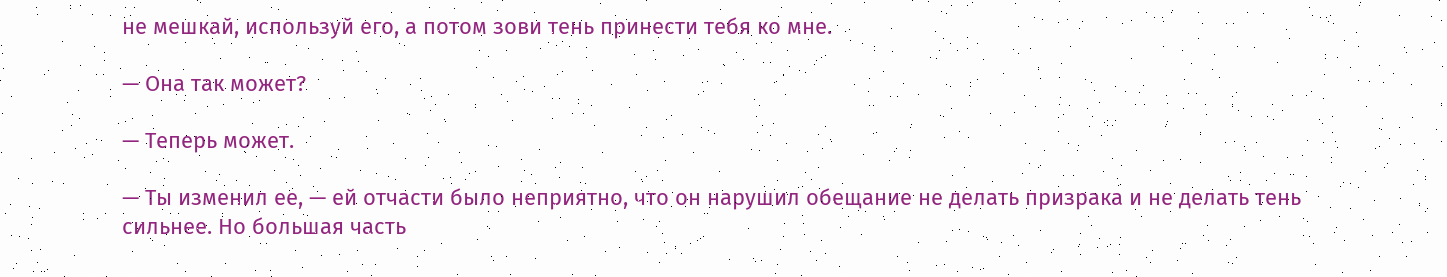не мешкай, используй его, а потом зови тень принести тебя ко мне.

— Она так может?

— Теперь может.

— Ты изменил ее, — ей отчасти было неприятно, что он нарушил обещание не делать призрака и не делать тень сильнее. Но большая часть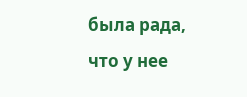была рада, что у нее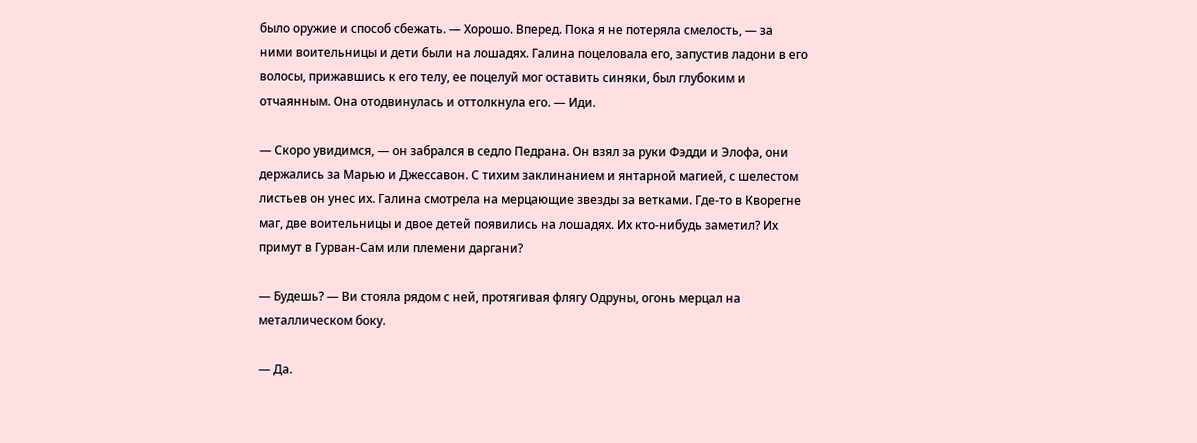было оружие и способ сбежать. — Хорошо. Вперед. Пока я не потеряла смелость, — за ними воительницы и дети были на лошадях. Галина поцеловала его, запустив ладони в его волосы, прижавшись к его телу, ее поцелуй мог оставить синяки, был глубоким и отчаянным. Она отодвинулась и оттолкнула его. — Иди.

— Скоро увидимся, — он забрался в седло Педрана. Он взял за руки Фэдди и Элофа, они держались за Марью и Джессавон. С тихим заклинанием и янтарной магией, с шелестом листьев он унес их. Галина смотрела на мерцающие звезды за ветками. Где-то в Кворегне маг, две воительницы и двое детей появились на лошадях. Их кто-нибудь заметил? Их примут в Гурван-Сам или племени даргани?

— Будешь? — Ви стояла рядом с ней, протягивая флягу Одруны, огонь мерцал на металлическом боку.

— Да.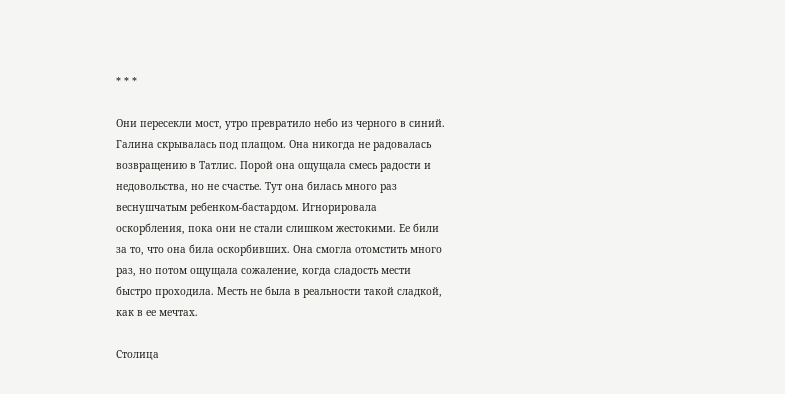* * *

Они пересекли мост, утро превратило небо из черного в синий. Галина скрывалась под плащом. Она никогда не радовалась возвращению в Татлис. Порой она ощущала смесь радости и недовольства, но не счастье. Тут она билась много раз веснушчатым ребенком-бастардом. Игнорировала оскорбления, пока они не стали слишком жестокими. Ее били за то, что она била оскорбивших. Она смогла отомстить много раз, но потом ощущала сожаление, когда сладость мести быстро проходила. Месть не была в реальности такой сладкой, как в ее мечтах.

Столица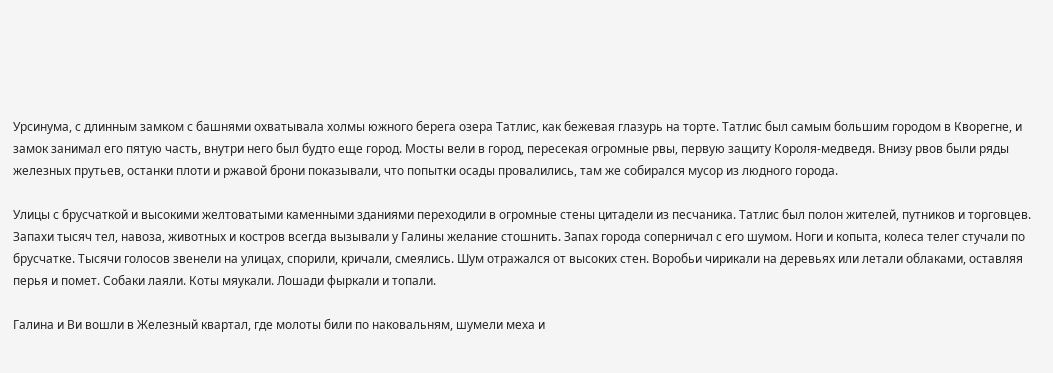Урсинума, с длинным замком с башнями охватывала холмы южного берега озера Татлис, как бежевая глазурь на торте. Татлис был самым большим городом в Кворегне, и замок занимал его пятую часть, внутри него был будто еще город. Мосты вели в город, пересекая огромные рвы, первую защиту Короля-медведя. Внизу рвов были ряды железных прутьев, останки плоти и ржавой брони показывали, что попытки осады провалились, там же собирался мусор из людного города.

Улицы с брусчаткой и высокими желтоватыми каменными зданиями переходили в огромные стены цитадели из песчаника. Татлис был полон жителей, путников и торговцев. Запахи тысяч тел, навоза, животных и костров всегда вызывали у Галины желание стошнить. Запах города соперничал с его шумом. Ноги и копыта, колеса телег стучали по брусчатке. Тысячи голосов звенели на улицах, спорили, кричали, смеялись. Шум отражался от высоких стен. Воробьи чирикали на деревьях или летали облаками, оставляя перья и помет. Собаки лаяли. Коты мяукали. Лошади фыркали и топали.

Галина и Ви вошли в Железный квартал, где молоты били по наковальням, шумели меха и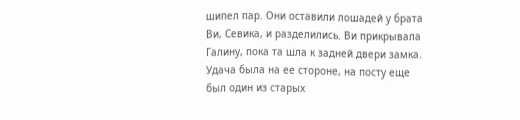шипел пар. Они оставили лошадей у брата Ви, Севика, и разделились. Ви прикрывала Галину, пока та шла к задней двери замка. Удача была на ее стороне, на посту еще был один из старых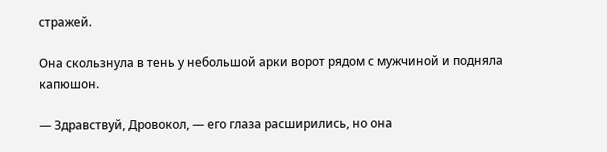стражей.

Она скользнула в тень у небольшой арки ворот рядом с мужчиной и подняла капюшон.

— Здравствуй, Дровокол, — его глаза расширились, но она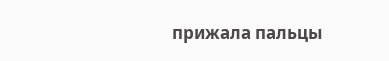прижала пальцы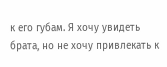к его губам. Я хочу увидеть брата, но не хочу привлекать к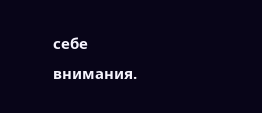себе внимания.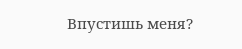Впустишь меня?